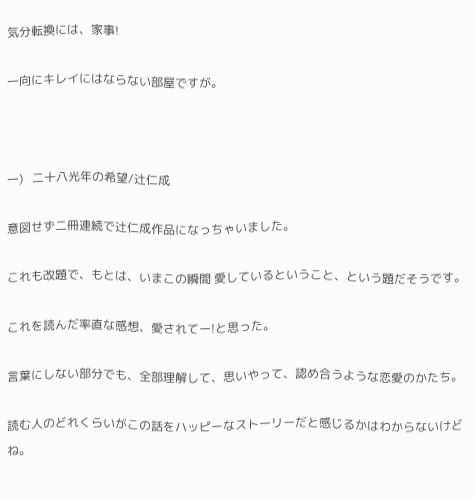気分転換には、家事!

一向にキレイにはならない部屋ですが。



一)   二十八光年の希望/辻仁成

意図せず二冊連続で辻仁成作品になっちゃいました。

これも改題で、もとは、いまこの瞬間 愛しているということ、という題だそうです。

これを読んだ率直な感想、愛されてー!と思った。

言葉にしない部分でも、全部理解して、思いやって、認め合うような恋愛のかたち。

読む人のどれくらいがこの話をハッピーなストーリーだと感じるかはわからないけどね。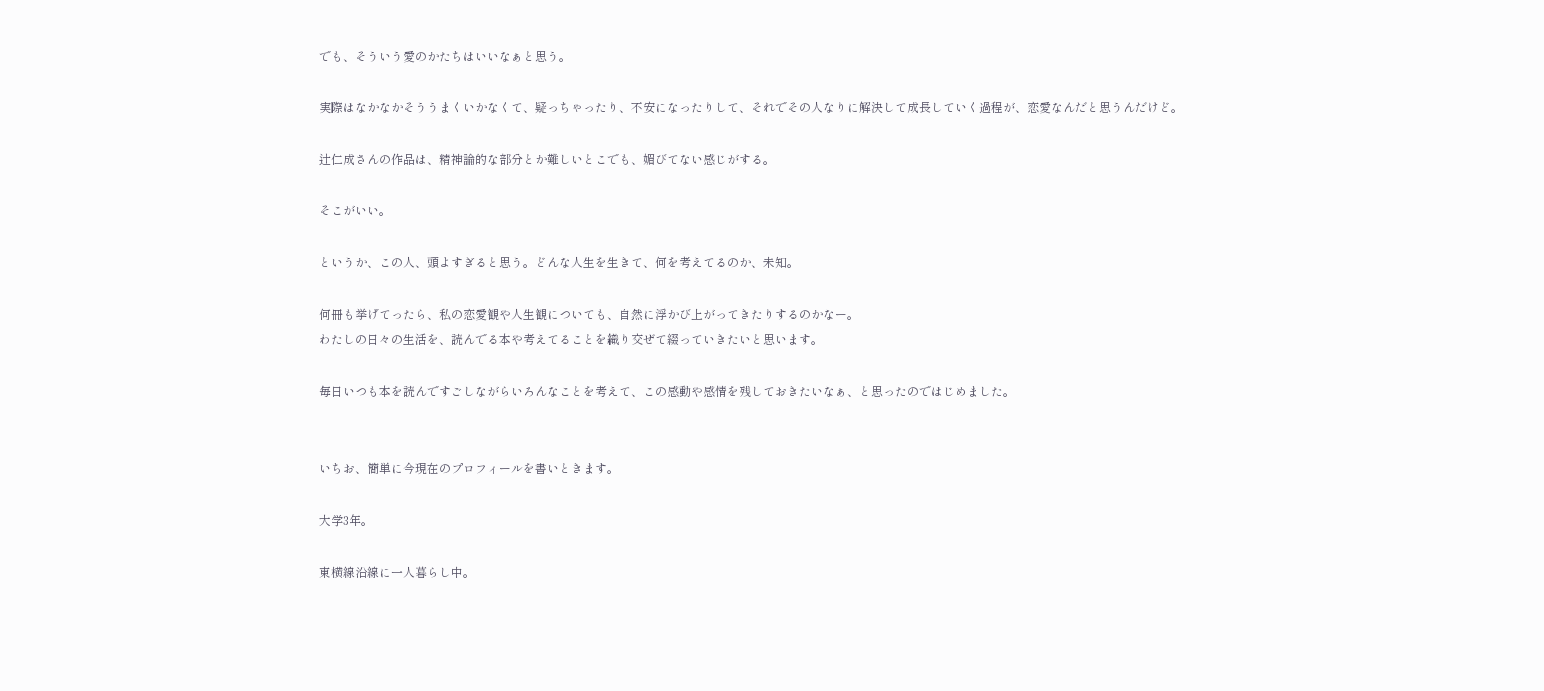でも、そういう愛のかたちはいいなぁと思う。

実際はなかなかそううまくいかなくて、疑っちゃったり、不安になったりして、それでその人なりに解決して成長していく過程が、恋愛なんだと思うんだけど。

辻仁成さんの作品は、精神論的な部分とか難しいとこでも、媚びてない感じがする。

そこがいい。

というか、この人、頭よすぎると思う。どんな人生を生きて、何を考えてるのか、未知。

何冊も挙げてったら、私の恋愛観や人生観についても、自然に浮かび上がってきたりするのかなー。
わたしの日々の生活を、読んでる本や考えてることを織り交ぜて綴っていきたいと思います。

毎日いつも本を読んですごしながらいろんなことを考えて、この感動や感情を残しておきたいなぁ、と思ったのではじめました。


いちお、簡単に今現在のプロフィールを書いときます。

大学3年。

東横線沿線に一人暮らし中。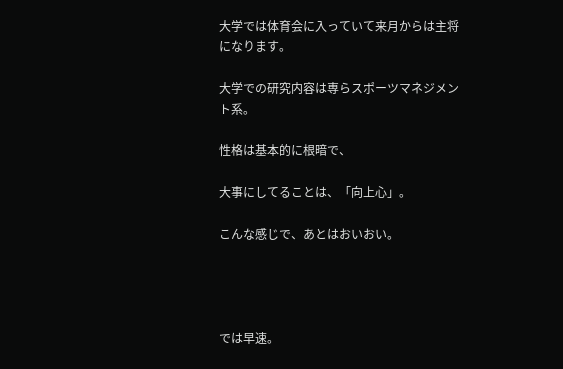大学では体育会に入っていて来月からは主将になります。

大学での研究内容は専らスポーツマネジメント系。

性格は基本的に根暗で、

大事にしてることは、「向上心」。

こんな感じで、あとはおいおい。




では早速。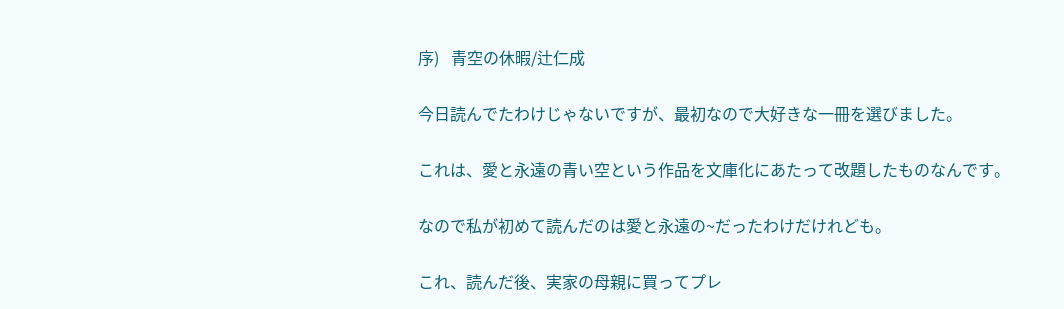序)   青空の休暇/辻仁成

今日読んでたわけじゃないですが、最初なので大好きな一冊を選びました。

これは、愛と永遠の青い空という作品を文庫化にあたって改題したものなんです。

なので私が初めて読んだのは愛と永遠の~だったわけだけれども。

これ、読んだ後、実家の母親に買ってプレ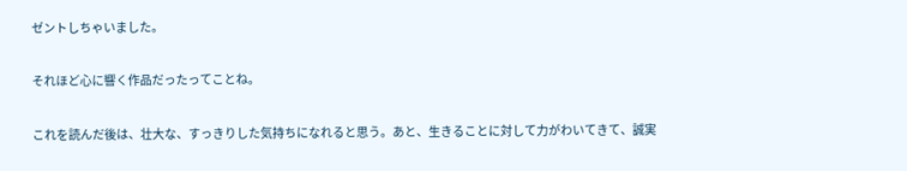ゼントしちゃいました。

それほど心に響く作品だったってことね。

これを読んだ後は、壮大な、すっきりした気持ちになれると思う。あと、生きることに対して力がわいてきて、誠実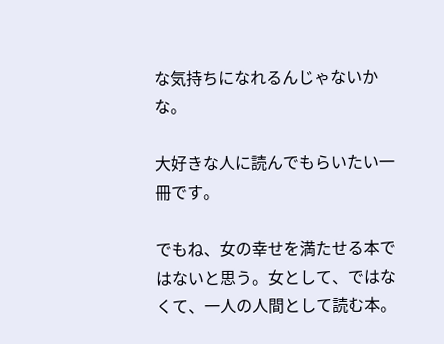な気持ちになれるんじゃないかな。

大好きな人に読んでもらいたい一冊です。

でもね、女の幸せを満たせる本ではないと思う。女として、ではなくて、一人の人間として読む本。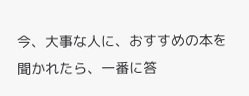今、大事な人に、おすすめの本を聞かれたら、一番に答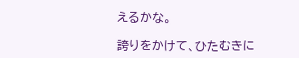えるかな。

誇りをかけて、ひたむきに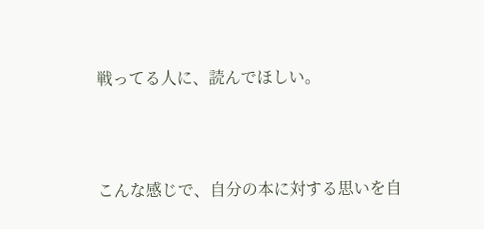戦ってる人に、読んでほしい。



こんな感じで、自分の本に対する思いを自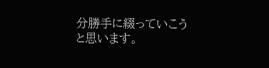分勝手に綴っていこうと思います。